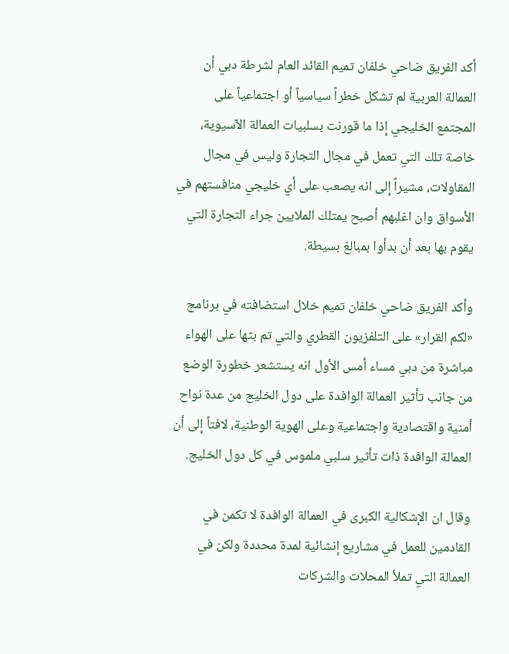أكد الفريق ضاحي خلفان تميم القائد العام لشرطة دبي أن العمالة العربية لم تشكل خطراً سياسياً أو اجتماعياً على المجتمع الخليجي إذا ما قورنت بسلبيات العمالة الآسيوية، خاصة تلك التي تعمل في مجال التجارة وليس في مجال المقاولات، مشيراً إلى انه يصعب على أي خليجي منافستهم في الأسواق وان اغلبهم أصبح يمتلك الملايين جراء التجارة التي يقوم بها بعد أن بدأوا بمبالغ بسيطة.

وأكد الفريق ضاحي خلفان تميم خلال استضافته في برنامج «لكم القرار» على التلفزيون القطري والتي تم بثها على الهواء مباشرة من دبي مساء أمس الأول انه يستشعر خطورة الوضع من جانب تأثير العمالة الوافدة على دول الخليج من عدة نواح أمنية واقتصادية واجتماعية وعلى الهوية الوطنية، لافتاً إلى أن العمالة الوافدة ذات تأثير سلبي ملموس في كل دول الخليج.

وقال ان الإشكالية الكبرى في العمالة الوافدة لا تكمن في القادمين للعمل في مشاريع إنشائية لمدة محددة ولكن في العمالة التي تملأ المحلات والشركات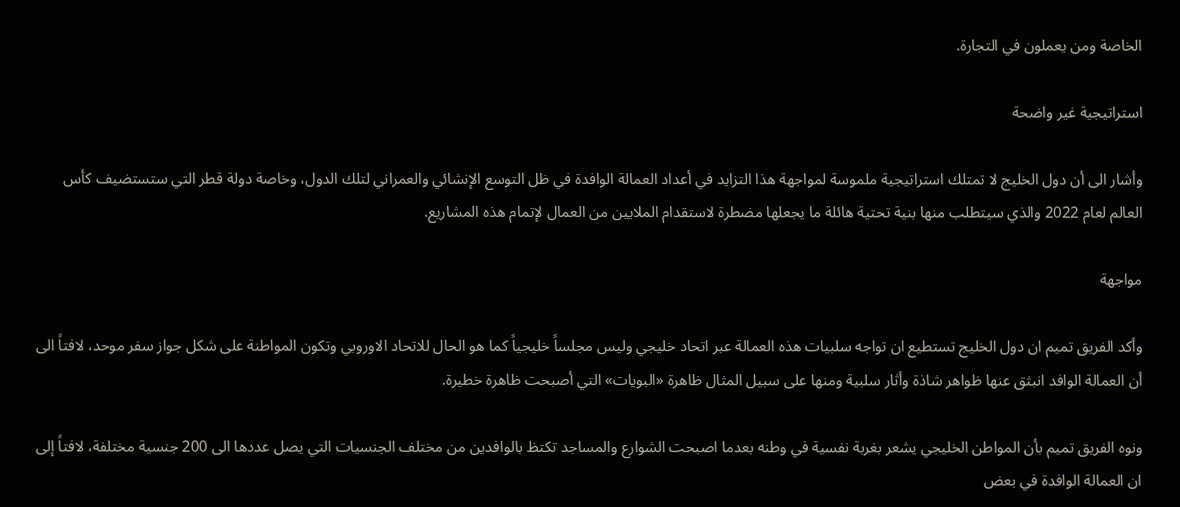الخاصة ومن يعملون في التجارة.

استراتيجية غير واضحة

وأشار الى أن دول الخليج لا تمتلك استراتيجية ملموسة لمواجهة هذا التزايد في أعداد العمالة الوافدة في ظل التوسع الإنشائي والعمراني لتلك الدول، وخاصة دولة قطر التي ستستضيف كأس العالم لعام 2022 والذي سيتطلب منها بنية تحتية هائلة ما يجعلها مضطرة لاستقدام الملايين من العمال لإتمام هذه المشاريع.

مواجهة

وأكد الفريق تميم ان دول الخليج تستطيع ان تواجه سلبيات هذه العمالة عبر اتحاد خليجي وليس مجلساً خليجياً كما هو الحال للاتحاد الاوروبي وتكون المواطنة على شكل جواز سفر موحد، لافتاً الى أن العمالة الوافد انبثق عنها ظواهر شاذة وأثار سلبية ومنها على سبيل المثال ظاهرة «البويات» التي أصبحت ظاهرة خطيرة.

ونوه الفريق تميم بأن المواطن الخليجي يشعر بغربة نفسية في وطنه بعدما اصبحت الشوارع والمساجد تكتظ بالوافدين من مختلف الجنسيات التي يصل عددها الى 200 جنسية مختلفة، لافتاً إلى ان العمالة الوافدة في بعض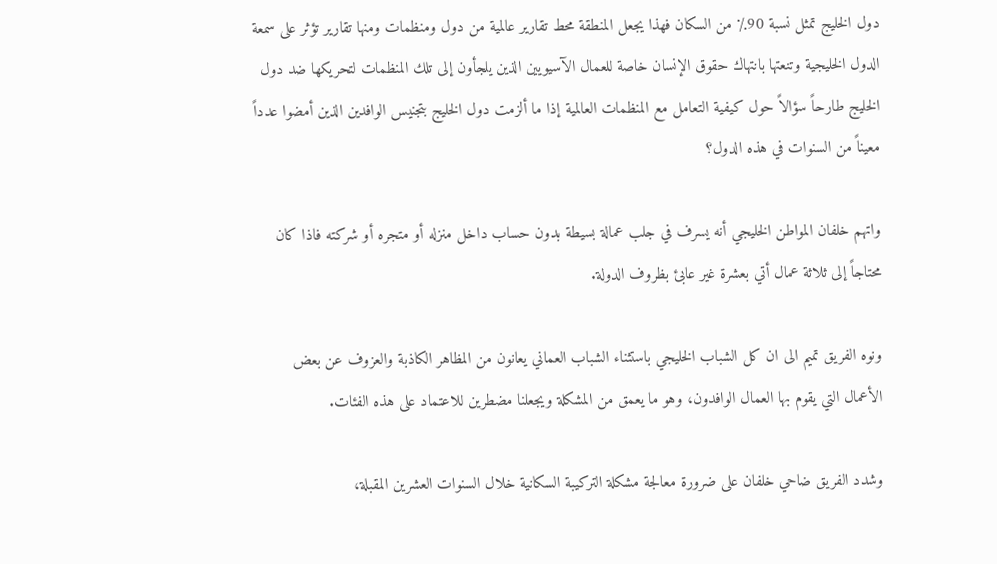دول الخليج تمثل نسبة 90٪ من السكان فهذا يجعل المنطقة محط تقارير عالمية من دول ومنظمات ومنها تقارير تؤثر على سمعة الدول الخليجية وتنعتها بانتهاك حقوق الإنسان خاصة للعمال الآسيويين الذين يلجأون إلى تلك المنظمات لتحريكها ضد دول الخليج طارحاً سؤالاً حول كيفية التعامل مع المنظمات العالمية إذا ما ألزمت دول الخليج بتجنيس الوافدين الذين أمضوا عدداً معيناً من السنوات في هذه الدول؟

واتهم خلفان المواطن الخليجي أنه يسرف في جلب عمالة بسيطة بدون حساب داخل منزله أو متجره أو شركته فاذا كان محتاجاً إلى ثلاثة عمال أتي بعشرة غير عابئ بظروف الدولة.

ونوه الفريق تميم الى ان كل الشباب الخليجي باستثناء الشباب العماني يعانون من المظاهر الكاذبة والعزوف عن بعض الأعمال التي يقوم بها العمال الوافدون، وهو ما يعمق من المشكلة ويجعلنا مضطرين للاعتماد على هذه الفئات.

وشدد الفريق ضاحي خلفان على ضرورة معالجة مشكلة التركيبة السكانية خلال السنوات العشرين المقبلة،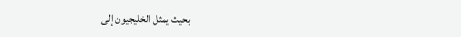بحيث يمثل الخليجيون إلى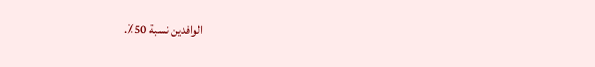الوافدين نسبة 50٪.